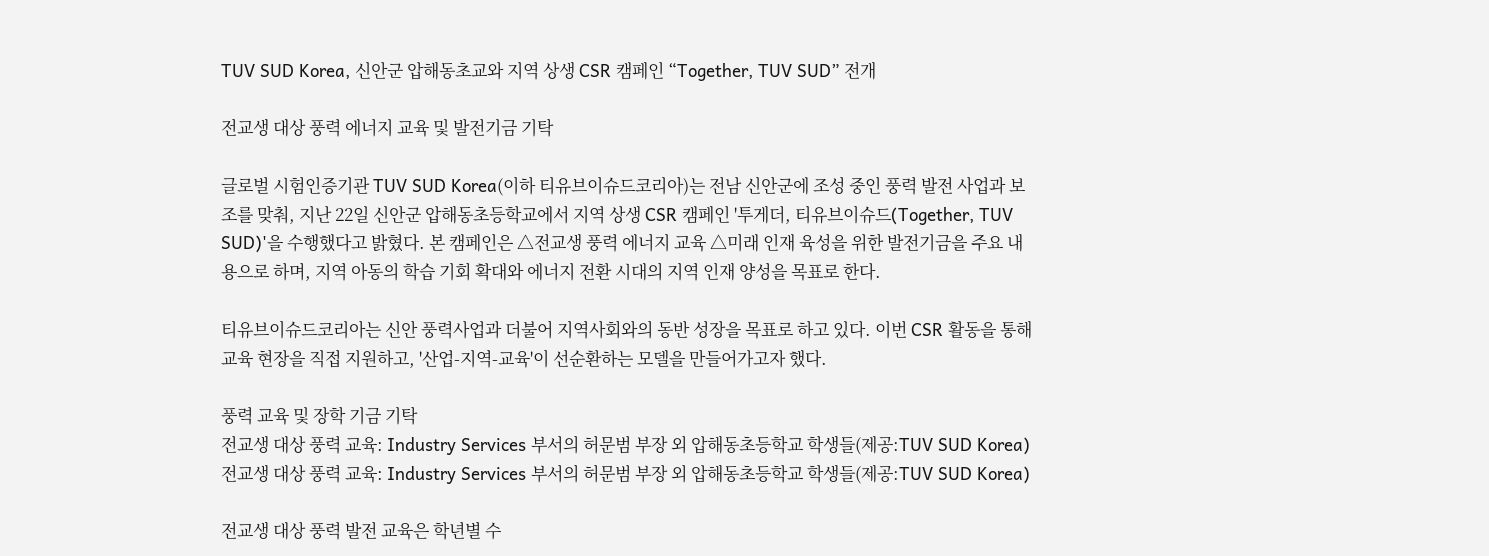TUV SUD Korea, 신안군 압해동초교와 지역 상생 CSR 캠페인 “Together, TUV SUD” 전개

전교생 대상 풍력 에너지 교육 및 발전기금 기탁

글로벌 시험인증기관 TUV SUD Korea(이하 티유브이슈드코리아)는 전남 신안군에 조성 중인 풍력 발전 사업과 보조를 맞춰, 지난 22일 신안군 압해동초등학교에서 지역 상생 CSR 캠페인 '투게더, 티유브이슈드(Together, TUV SUD)'을 수행했다고 밝혔다. 본 캠페인은 △전교생 풍력 에너지 교육 △미래 인재 육성을 위한 발전기금을 주요 내용으로 하며, 지역 아동의 학습 기회 확대와 에너지 전환 시대의 지역 인재 양성을 목표로 한다.

티유브이슈드코리아는 신안 풍력사업과 더불어 지역사회와의 동반 성장을 목표로 하고 있다. 이번 CSR 활동을 통해 교육 현장을 직접 지원하고, '산업-지역-교육'이 선순환하는 모델을 만들어가고자 했다.

풍력 교육 및 장학 기금 기탁
전교생 대상 풍력 교육: Industry Services 부서의 허문범 부장 외 압해동초등학교 학생들(제공:TUV SUD Korea)
전교생 대상 풍력 교육: Industry Services 부서의 허문범 부장 외 압해동초등학교 학생들(제공:TUV SUD Korea)

전교생 대상 풍력 발전 교육은 학년별 수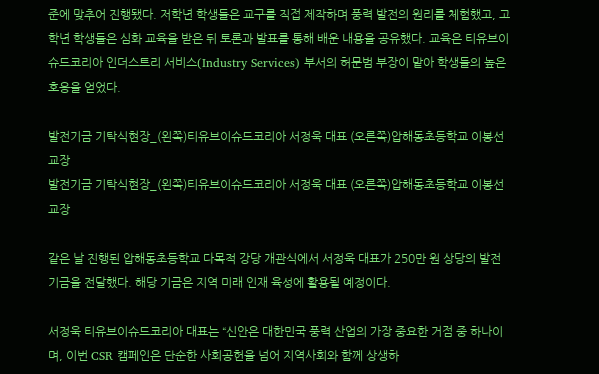준에 맞추어 진행됐다. 저학년 학생들은 교구를 직접 제작하며 풍력 발전의 원리를 체험했고, 고학년 학생들은 심화 교육을 받은 뒤 토론과 발표를 통해 배운 내용을 공유했다. 교육은 티유브이슈드코리아 인더스트리 서비스(Industry Services) 부서의 허문범 부장이 맡아 학생들의 높은 호응을 얻었다.

발전기금 기탁식현장_(왼쪽)티유브이슈드코리아 서정욱 대표 (오른쪽)압해동초등학교 이봉선 교장
발전기금 기탁식현장_(왼쪽)티유브이슈드코리아 서정욱 대표 (오른쪽)압해동초등학교 이봉선 교장

같은 날 진행된 압해동초등학교 다목적 강당 개관식에서 서정욱 대표가 250만 원 상당의 발전기금을 전달했다. 해당 기금은 지역 미래 인재 육성에 활용될 예정이다.

서정욱 티유브이슈드코리아 대표는 “신안은 대한민국 풍력 산업의 가장 중요한 거점 중 하나이며, 이번 CSR 캠페인은 단순한 사회공헌을 넘어 지역사회와 함께 상생하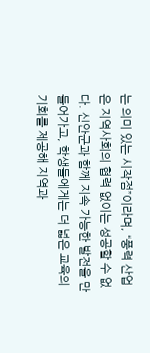는 의미 있는 시작점”이라며, “풍력 산업은 지역사회의 협력 없이는 성공할 수 없다. 신안군과 함께 지속 가능한 발전을 만들어가고, 학생들에게는 더 넓은 교육의 기회를 제공해 지역과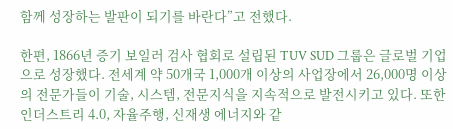함께 성장하는 발판이 되기를 바란다”고 전했다.

한편, 1866년 증기 보일러 검사 협회로 설립된 TUV SUD 그룹은 글로벌 기업으로 성장했다. 전세계 약 50개국 1,000개 이상의 사업장에서 26,000명 이상의 전문가들이 기술, 시스템, 전문지식을 지속적으로 발전시키고 있다. 또한 인더스트리 4.0, 자율주행, 신재생 에너지와 같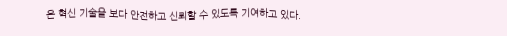은 혁신 기술을 보다 안전하고 신뢰할 수 있도록 기여하고 있다.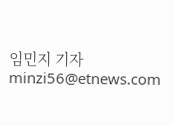임민지 기자 minzi56@etnews.com